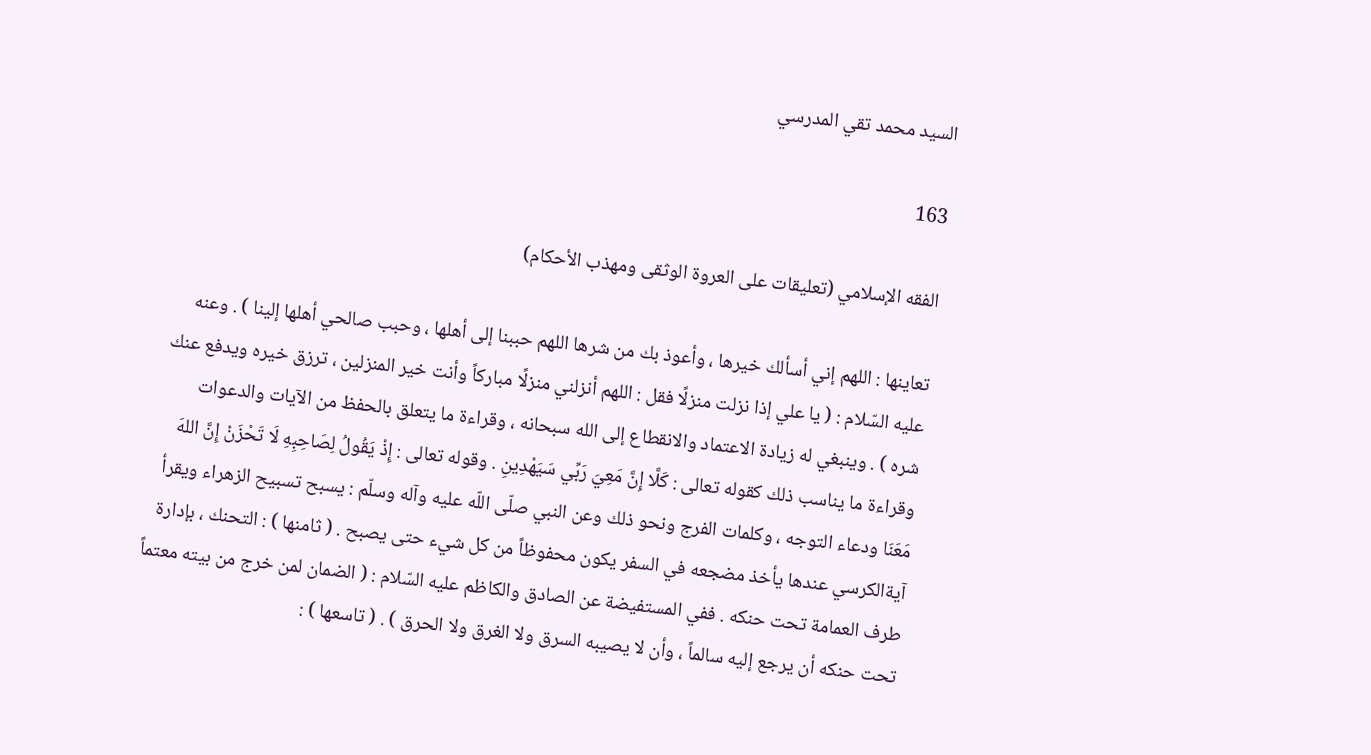السيد محمد تقي المدرسي

163

الفقه الإسلامي (تعليقات على العروة الوثقى ومهذب الأحكام)

تعاينها : اللهم إني أسألك خيرها ، وأعوذ بك من شرها اللهم حببنا إلى أهلها ، وحبب صالحي أهلها إلينا ) . وعنه عليه السّلام : ( يا علي إذا نزلت منزلًا فقل : اللهم أنزلني منزلًا مباركاً وأنت خير المنزلين ، ترزق خيره ويدفع عنك شره ) . وينبغي له زيادة الاعتماد والانقطاع إلى الله سبحانه ، وقراءة ما يتعلق بالحفظ من الآيات والدعوات وقراءة ما يناسب ذلك كقوله تعالى : كَلَّا إِنَّ مَعِيَ رَبِّي سَيَهْدِينِ . وقوله تعالى : إِذْ يَقُولُ لِصَاحِبِهِ لَا تَحْزَنْ إِنَّ اللهَ مَعَنَا ودعاء التوجه ، وكلمات الفرج ونحو ذلك وعن النبي صلّى اللّه عليه وآله وسلّم : يسبح تسبيح الزهراء ويقرأ آيةالكرسي عندها يأخذ مضجعه في السفر يكون محفوظاً من كل شيء حتى يصبح . ( ثامنها ) : التحنك ، بإدارة طرف العمامة تحت حنكه . ففي المستفيضة عن الصادق والكاظم عليه السّلام : ( الضمان لمن خرج من بيته معتماً تحت حنكه أن يرجع إليه سالماً ، وأن لا يصيبه السرق ولا الغرق ولا الحرق ) . ( تاسعها ) :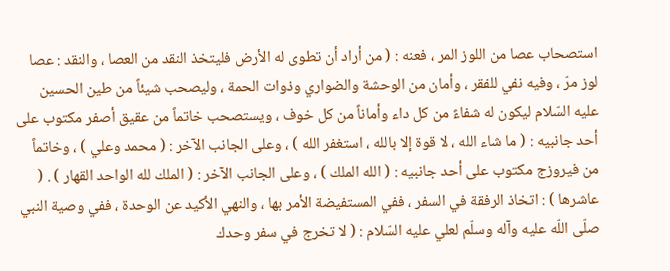استصحاب عصا من اللوز المر ، فعنه : ( من أراد أن تطوى له الأرض فليتخذ النقد من العصا ، والنقد : عصا لوز مرّ ، وفيه نفي للفقر ، وأمان من الوحشة والضواري وذوات الحمة ، وليصحب شيئاً من طين الحسين عليه السّلام ليكون له شفاءً من كل داء وأماناً من كل خوف ، ويستصحب خاتماً من عقيق أصفر مكتوب على أحد جانبيه : ( ما شاء الله ، لا قوة إلا بالله ، استغفر الله ) ، وعلى الجانب الآخر : ( محمد وعلي ) ، وخاتماً من فيروزج مكتوب على أحد جانبيه : ( الله الملك ) ، وعلى الجانب الآخر : ( الملك لله الواحد القهار ) . ( عاشرها ) : اتخاذ الرفقة في السفر ، ففي المستفيضة الأمر بها ، والنهي الأكيد عن الوحدة ، ففي وصية النبي صلّى اللّه عليه وآله وسلّم لعلي عليه السّلام : ( لا تخرج في سفر وحدك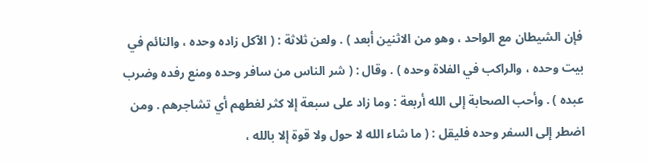فإن الشيطان مع الواحد ، وهو من الاثنين أبعد ) . ولعن ثلاثة : ( الآكل زاده وحده ، والنائم في بيت وحده ، والراكب في الفلاة وحده ) . وقال : ( شر الناس من سافر وحده ومنع رفده وضرب عبده ) . وأحب الصحابة إلى الله أربعة : وما زاد على سبعة إلا كثر لغطهم أي تشاجرهم . ومن اضطر إلى السفر وحده فليقل : ( ما شاء الله لا حول ولا قوة إلا بالله ،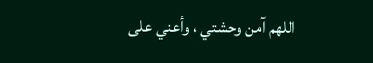اللهم آمن وحشتي ، وأعني على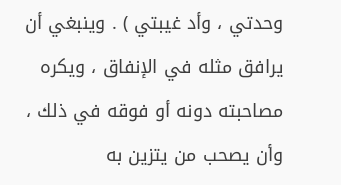وحدتي ، وأد غيبتي ) . وينبغي أن يرافق مثله في الإنفاق ، ويكره مصاحبته دونه أو فوقه في ذلك ، وأن يصحب من يتزين به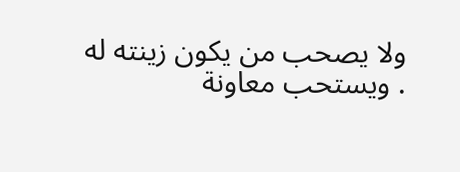ولا يصحب من يكون زينته له . ويستحب معاونة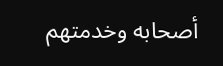أصحابه وخدمتهم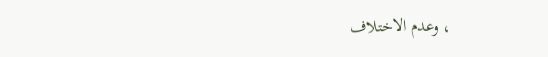، وعدم الاختلاف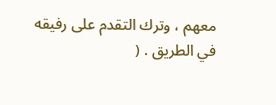معهم ، وترك التقدم على رفيقه في الطريق . (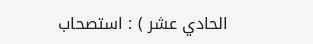الحادي عشر ) : استصحاب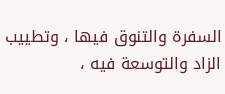السفرة والتنوق فيها ، وتطييب الزاد والتوسعة فيه ،